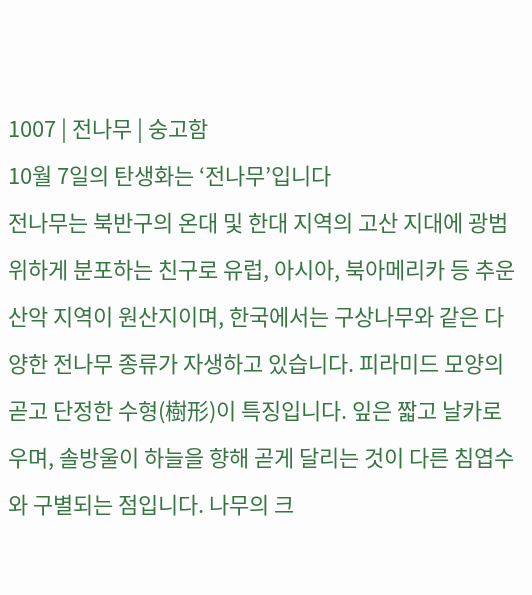1007 | 전나무 | 숭고함
10월 7일의 탄생화는 ‘전나무’입니다
전나무는 북반구의 온대 및 한대 지역의 고산 지대에 광범위하게 분포하는 친구로 유럽, 아시아, 북아메리카 등 추운 산악 지역이 원산지이며, 한국에서는 구상나무와 같은 다양한 전나무 종류가 자생하고 있습니다. 피라미드 모양의 곧고 단정한 수형(樹形)이 특징입니다. 잎은 짧고 날카로우며, 솔방울이 하늘을 향해 곧게 달리는 것이 다른 침엽수와 구별되는 점입니다. 나무의 크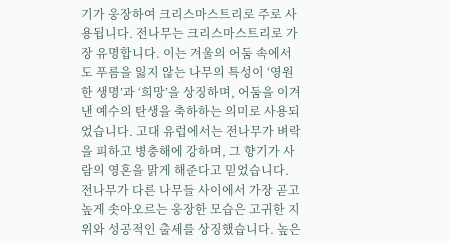기가 웅장하여 크리스마스트리로 주로 사용됩니다. 전나무는 크리스마스트리로 가장 유명합니다. 이는 겨울의 어둠 속에서도 푸름을 잃지 않는 나무의 특성이 ‘영원한 생명’과 ‘희망’을 상징하며, 어둠을 이겨낸 예수의 탄생을 축하하는 의미로 사용되었습니다. 고대 유럽에서는 전나무가 벼락을 피하고 병충해에 강하며, 그 향기가 사람의 영혼을 맑게 해준다고 믿었습니다. 전나무가 다른 나무들 사이에서 가장 곧고 높게 솟아오르는 웅장한 모습은 고귀한 지위와 성공적인 출세를 상징했습니다. 높은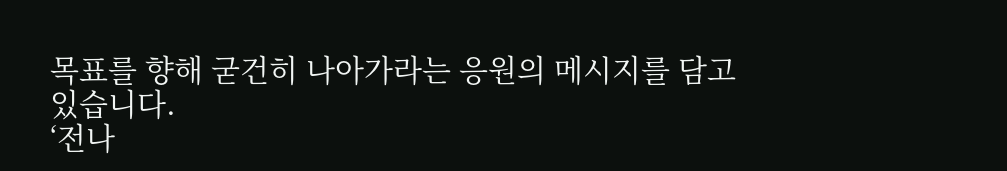목표를 향해 굳건히 나아가라는 응원의 메시지를 담고 있습니다.
‘전나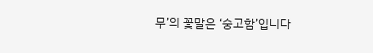무’의 꽃말은 ‘숭고함’입니다